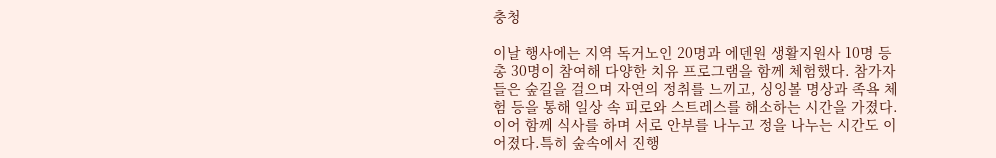충청

이날 행사에는 지역 독거노인 20명과 에덴원 생활지원사 10명 등 총 30명이 참여해 다양한 치유 프로그램을 함께 체험했다. 참가자들은 숲길을 걸으며 자연의 정취를 느끼고, 싱잉볼 명상과 족욕 체험 등을 통해 일상 속 피로와 스트레스를 해소하는 시간을 가졌다. 이어 함께 식사를 하며 서로 안부를 나누고 정을 나누는 시간도 이어졌다.특히 숲속에서 진행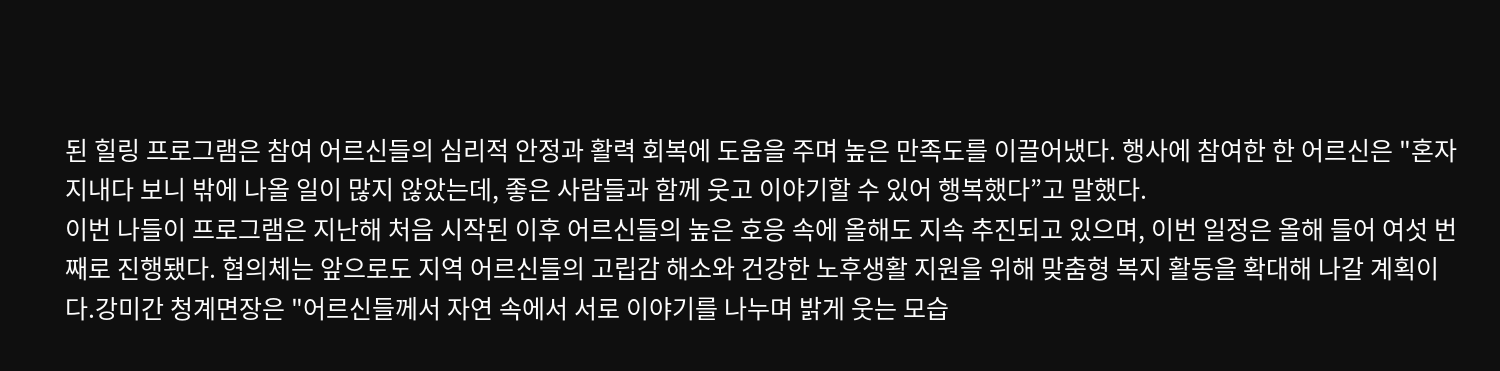된 힐링 프로그램은 참여 어르신들의 심리적 안정과 활력 회복에 도움을 주며 높은 만족도를 이끌어냈다. 행사에 참여한 한 어르신은 "혼자 지내다 보니 밖에 나올 일이 많지 않았는데, 좋은 사람들과 함께 웃고 이야기할 수 있어 행복했다”고 말했다.
이번 나들이 프로그램은 지난해 처음 시작된 이후 어르신들의 높은 호응 속에 올해도 지속 추진되고 있으며, 이번 일정은 올해 들어 여섯 번째로 진행됐다. 협의체는 앞으로도 지역 어르신들의 고립감 해소와 건강한 노후생활 지원을 위해 맞춤형 복지 활동을 확대해 나갈 계획이다.강미간 청계면장은 "어르신들께서 자연 속에서 서로 이야기를 나누며 밝게 웃는 모습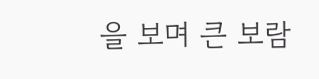을 보며 큰 보람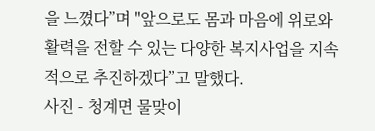을 느꼈다”며 "앞으로도 몸과 마음에 위로와 활력을 전할 수 있는 다양한 복지사업을 지속적으로 추진하겠다”고 말했다.
사진 - 청계면 물맞이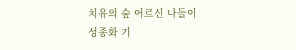치유의 숲 어르신 나들이
성종화 기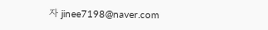자 jinee7198@naver.com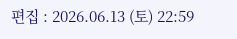편집 : 2026.06.13 (토) 22:59